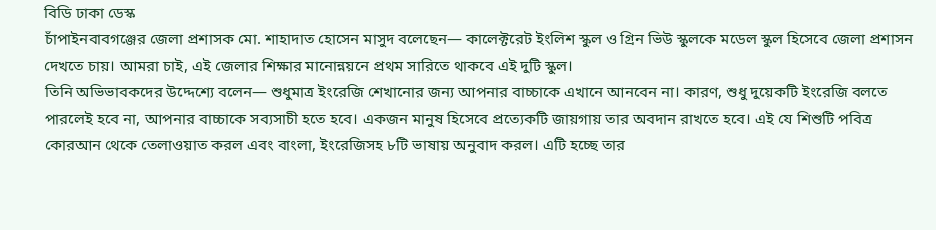বিডি ঢাকা ডেস্ক
চাঁপাইনবাবগঞ্জের জেলা প্রশাসক মো. শাহাদাত হোসেন মাসুদ বলেছেন— কালেক্টরেট ইংলিশ স্কুল ও গ্রিন ভিউ স্কুলকে মডেল স্কুল হিসেবে জেলা প্রশাসন দেখতে চায়। আমরা চাই, এই জেলার শিক্ষার মানোন্নয়নে প্রথম সারিতে থাকবে এই দুটি স্কুল।
তিনি অভিভাবকদের উদ্দেশ্যে বলেন— শুধুমাত্র ইংরেজি শেখানোর জন্য আপনার বাচ্চাকে এখানে আনবেন না। কারণ, শুধু দুয়েকটি ইংরেজি বলতে পারলেই হবে না, আপনার বাচ্চাকে সব্যসাচী হতে হবে। একজন মানুষ হিসেবে প্রত্যেকটি জায়গায় তার অবদান রাখতে হবে। এই যে শিশুটি পবিত্র কোরআন থেকে তেলাওয়াত করল এবং বাংলা, ইংরেজিসহ ৮টি ভাষায় অনুবাদ করল। এটি হচ্ছে তার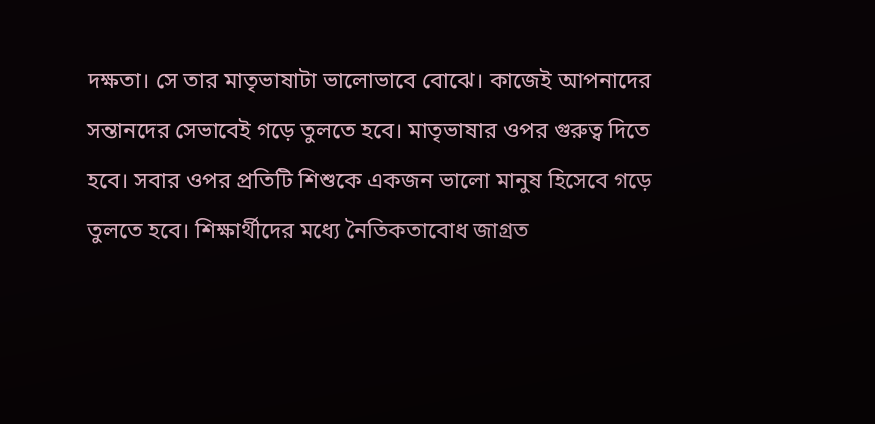দক্ষতা। সে তার মাতৃভাষাটা ভালোভাবে বোঝে। কাজেই আপনাদের সন্তানদের সেভাবেই গড়ে তুলতে হবে। মাতৃভাষার ওপর গুরুত্ব দিতে হবে। সবার ওপর প্রতিটি শিশুকে একজন ভালো মানুষ হিসেবে গড়ে তুলতে হবে। শিক্ষার্থীদের মধ্যে নৈতিকতাবোধ জাগ্রত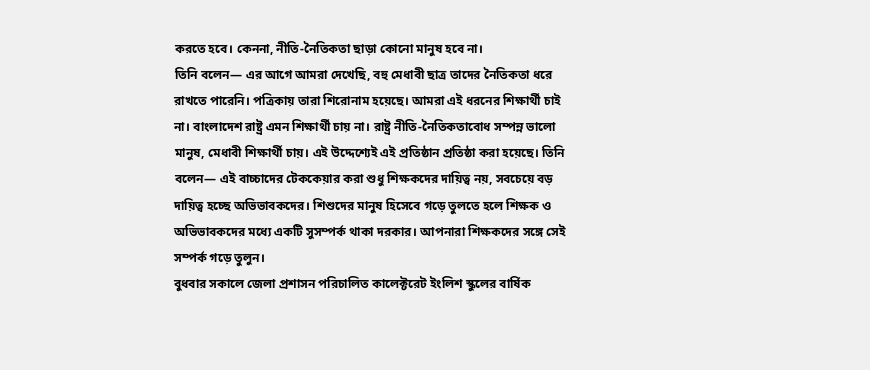করতে হবে। কেননা, নীতি-নৈতিকতা ছাড়া কোনো মানুষ হবে না।
তিনি বলেন— এর আগে আমরা দেখেছি, বহু মেধাবী ছাত্র তাদের নৈতিকতা ধরে রাখতে পারেনি। পত্রিকায় তারা শিরোনাম হয়েছে। আমরা এই ধরনের শিক্ষার্থী চাই না। বাংলাদেশ রাষ্ট্র এমন শিক্ষার্থী চায় না। রাষ্ট্র নীতি-নৈতিকতাবোধ সম্পন্ন ভালো মানুষ, মেধাবী শিক্ষার্থী চায়। এই উদ্দেশ্যেই এই প্রতিষ্ঠান প্রতিষ্ঠা করা হয়েছে। তিনি বলেন— এই বাচ্চাদের টেককেয়ার করা শুধু শিক্ষকদের দায়িত্ব নয়, সবচেয়ে বড় দায়িত্ব হচ্ছে অভিভাবকদের। শিশুদের মানুষ হিসেবে গড়ে তুলতে হলে শিক্ষক ও অভিভাবকদের মধ্যে একটি সুসম্পর্ক থাকা দরকার। আপনারা শিক্ষকদের সঙ্গে সেই সম্পর্ক গড়ে তুলুন।
বুধবার সকালে জেলা প্রশাসন পরিচালিত কালেক্টরেট ইংলিশ স্কুলের বার্ষিক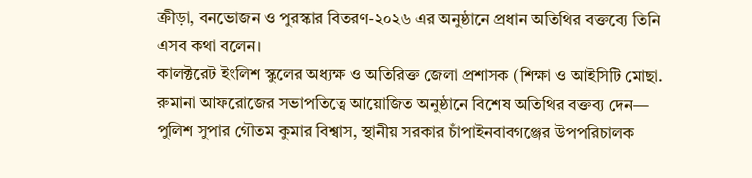ক্রীড়া, বনভোজন ও পুরস্কার বিতরণ-২০২৬ এর অনুষ্ঠানে প্রধান অতিথির বক্তব্যে তিনি এসব কথা বলেন।
কালক্টরেট ইংলিশ স্কুলের অধ্যক্ষ ও অতিরিক্ত জেলা প্রশাসক (শিক্ষা ও আইসিটি মোছা. রুমানা আফরোজের সভাপতিত্বে আয়োজিত অনুষ্ঠানে বিশেষ অতিথির বক্তব্য দেন— পুলিশ সুপার গৌতম কুমার বিশ্বাস, স্থানীয় সরকার চাঁপাইনবাবগঞ্জের উপপরিচালক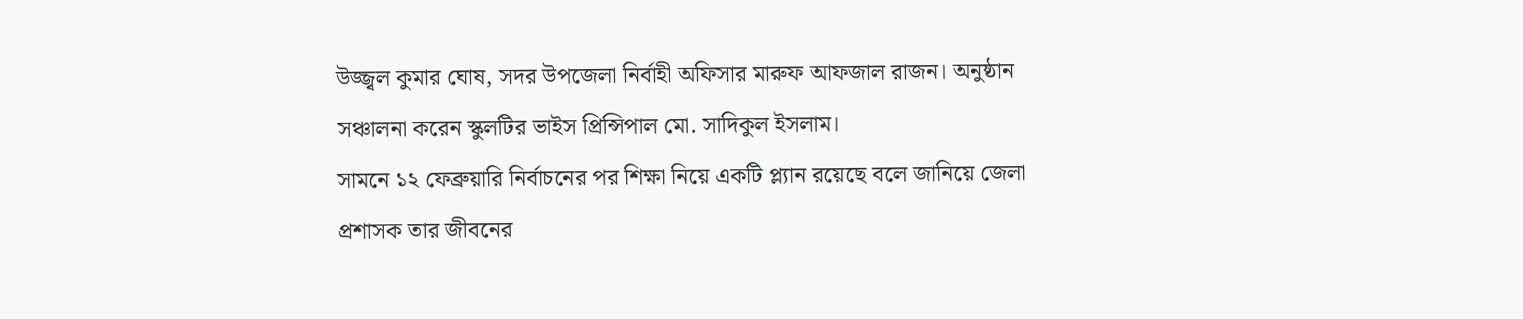উজ্জ্বল কুমার ঘোষ, সদর উপজেলা নির্বাহী অফিসার মারুফ আফজাল রাজন। অনুষ্ঠান সঞ্চালনা করেন স্কুলটির ভাইস প্রিন্সিপাল মো. সাদিকুল ইসলাম।
সামনে ১২ ফেব্রুয়ারি নির্বাচনের পর শিক্ষা নিয়ে একটি প্ল্যান রয়েছে বলে জানিয়ে জেলা প্রশাসক তার জীবনের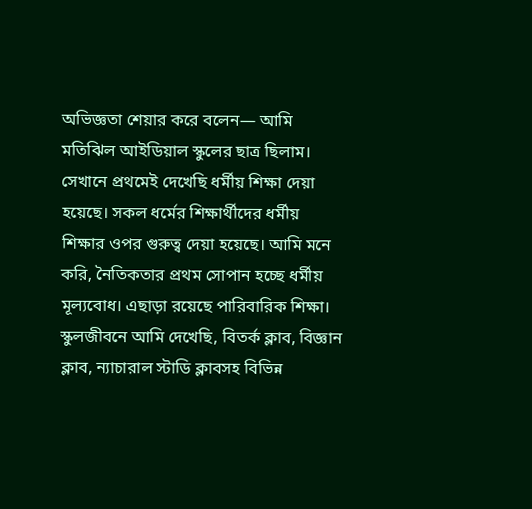অভিজ্ঞতা শেয়ার করে বলেন— আমি মতিঝিল আইডিয়াল স্কুলের ছাত্র ছিলাম। সেখানে প্রথমেই দেখেছি ধর্মীয় শিক্ষা দেয়া হয়েছে। সকল ধর্মের শিক্ষার্থীদের ধর্মীয় শিক্ষার ওপর গুরুত্ব দেয়া হয়েছে। আমি মনে করি, নৈতিকতার প্রথম সোপান হচ্ছে ধর্মীয় মূল্যবোধ। এছাড়া রয়েছে পারিবারিক শিক্ষা। স্কুলজীবনে আমি দেখেছি, বিতর্ক ক্লাব, বিজ্ঞান ক্লাব, ন্যাচারাল স্টাডি ক্লাবসহ বিভিন্ন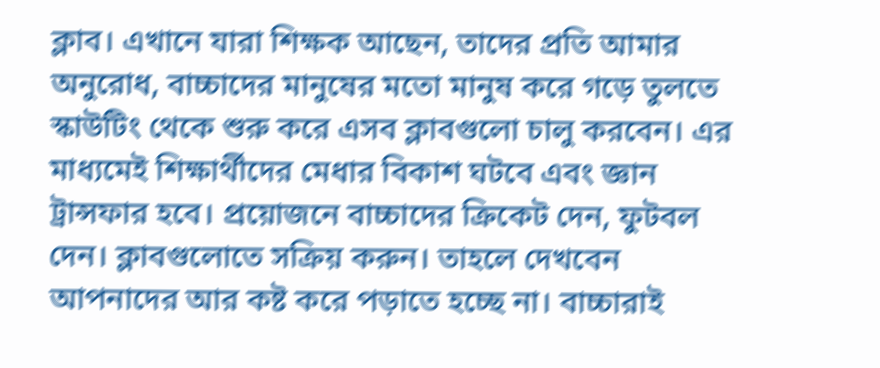ক্লাব। এখানে যারা শিক্ষক আছেন, তাদের প্রতি আমার অনুরোধ, বাচ্চাদের মানুষের মতো মানুষ করে গড়ে তুলতে স্কাউটিং থেকে শুরু করে এসব ক্লাবগুলো চালু করবেন। এর মাধ্যমেই শিক্ষার্থীদের মেধার বিকাশ ঘটবে এবং জ্ঞান ট্রান্সফার হবে। প্রয়োজনে বাচ্চাদের ক্রিকেট দেন, ফুটবল দেন। ক্লাবগুলোতে সক্রিয় করুন। তাহলে দেখবেন আপনাদের আর কষ্ট করে পড়াতে হচ্ছে না। বাচ্চারাই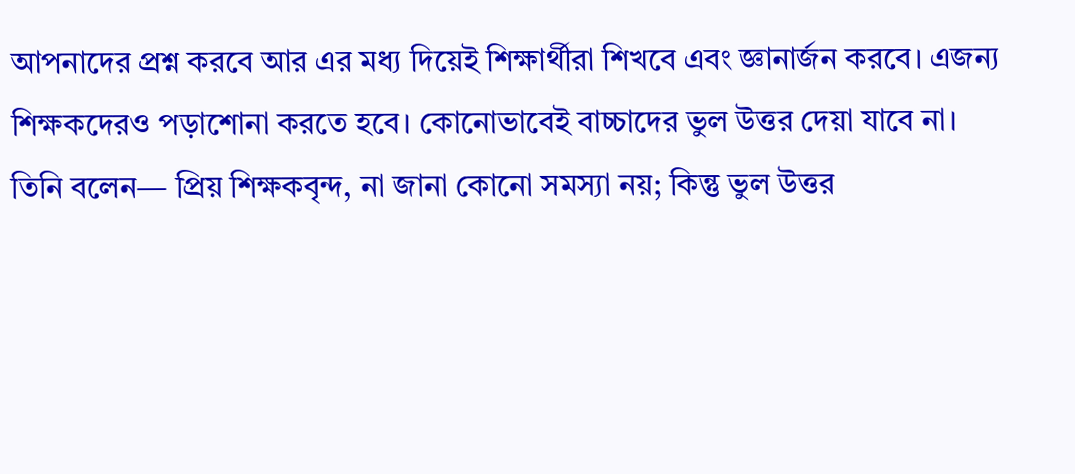আপনাদের প্রশ্ন করবে আর এর মধ্য দিয়েই শিক্ষার্থীরা শিখবে এবং জ্ঞানার্জন করবে। এজন্য শিক্ষকদেরও পড়াশোনা করতে হবে। কোনোভাবেই বাচ্চাদের ভুল উত্তর দেয়া যাবে না।
তিনি বলেন— প্রিয় শিক্ষকবৃন্দ, না জানা কোনো সমস্যা নয়; কিন্তু ভুল উত্তর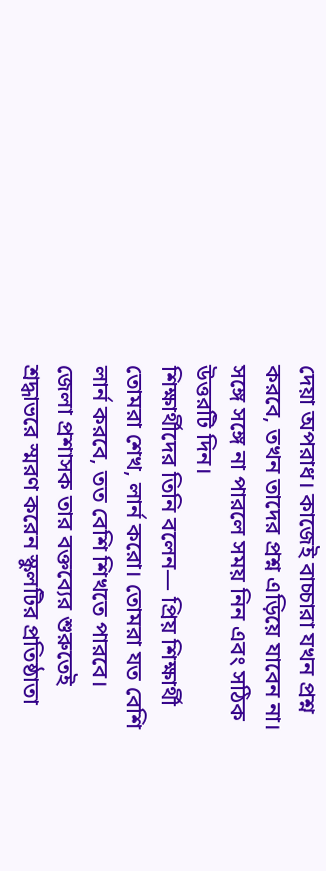দেয়া অপরাধ। কাজেই বাচ্চারা যখন প্রশ্ন করবে, তখন তাদের প্রশ্ন এড়িয়ে যাবেন না। সঙ্গে সঙ্গে না পারলে সময় নিন এবং সঠিক উত্তরটি দিন।
শিক্ষার্থীদের তিনি বলেন— প্রিয় শিক্ষার্থী তোমরা শেখ, লার্ন করো। তোমরা যত বেশি লার্ন করবে, তত বেশি শিখতে পারবে।
জেলা প্রশাসক তার বক্তব্যের শুরুতেই শ্রদ্ধাভরে স্মরণ করেন স্কুলটির প্রতিষ্ঠাতা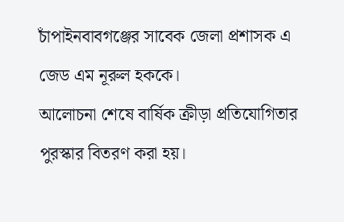চাঁপাইনবাবগঞ্জের সাবেক জেলা প্রশাসক এ জেড এম নূরুল হককে।
আলোচনা শেষে বার্ষিক ক্রীড়া প্রতিযোগিতার পুরস্কার বিতরণ করা হয়।